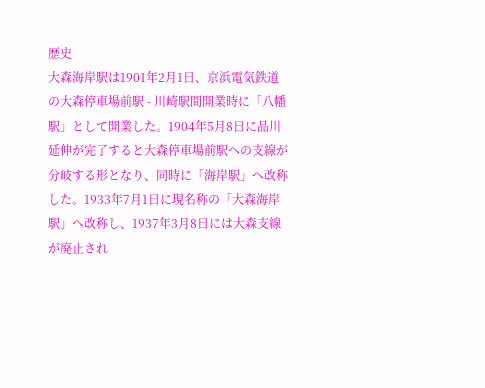歴史
大森海岸駅は1901年2月1日、京浜電気鉄道の大森停車場前駅 - 川崎駅間開業時に「八幡駅」として開業した。1904年5月8日に品川延伸が完了すると大森停車場前駅への支線が分岐する形となり、同時に「海岸駅」へ改称した。1933年7月1日に現名称の「大森海岸駅」へ改称し、1937年3月8日には大森支線が廃止され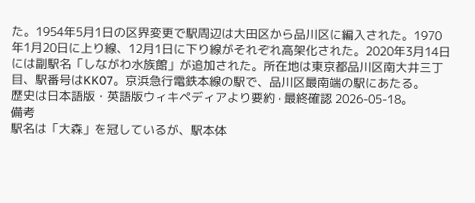た。1954年5月1日の区界変更で駅周辺は大田区から品川区に編入された。1970年1月20日に上り線、12月1日に下り線がそれぞれ高架化された。2020年3月14日には副駅名「しながわ水族館」が追加された。所在地は東京都品川区南大井三丁目、駅番号はKK07。京浜急行電鉄本線の駅で、品川区最南端の駅にあたる。
歴史は日本語版・英語版ウィキペディアより要約 · 最終確認 2026-05-18。
備考
駅名は「大森」を冠しているが、駅本体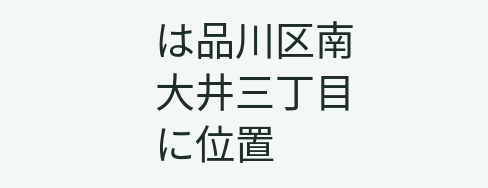は品川区南大井三丁目に位置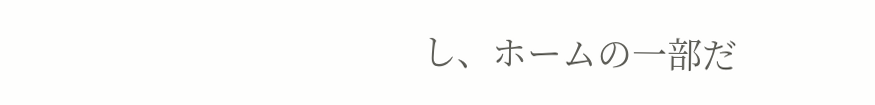し、ホームの一部だ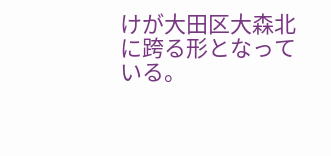けが大田区大森北に跨る形となっている。